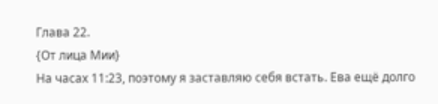Глава 22.
{От лица Мии}
На часах 11:23, поэтому я заставляю себя встать. Ева ещё долго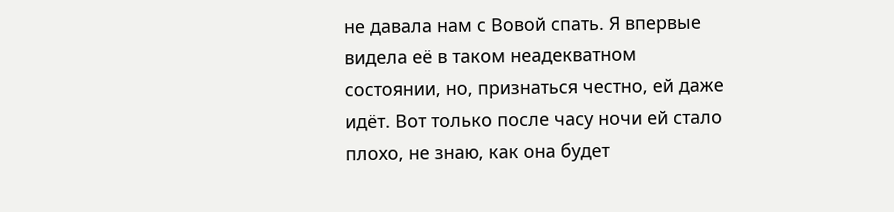не давала нам с Вовой спать. Я впервые видела её в таком неадекватном состоянии, но, признаться честно, ей даже идёт. Вот только после часу ночи ей стало плохо, не знаю, как она будет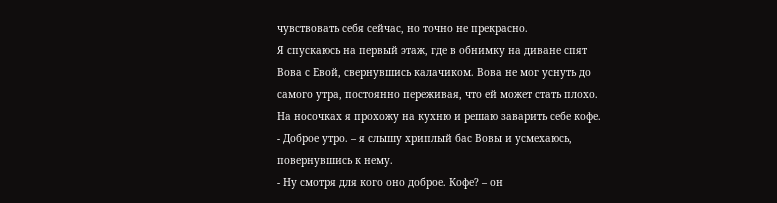чувствовать себя сейчас, но точно не прекрасно.
Я спускаюсь на первый этаж, где в обнимку на диване спят Вова с Евой, свернувшись калачиком. Вова не мог уснуть до самого утра, постоянно переживая, что ей может стать плохо. На носочках я прохожу на кухню и решаю заварить себе кофе.
- Доброе утро. – я слышу хриплый бас Вовы и усмехаюсь, повернувшись к нему.
- Ну смотря для кого оно доброе. Кофе? – он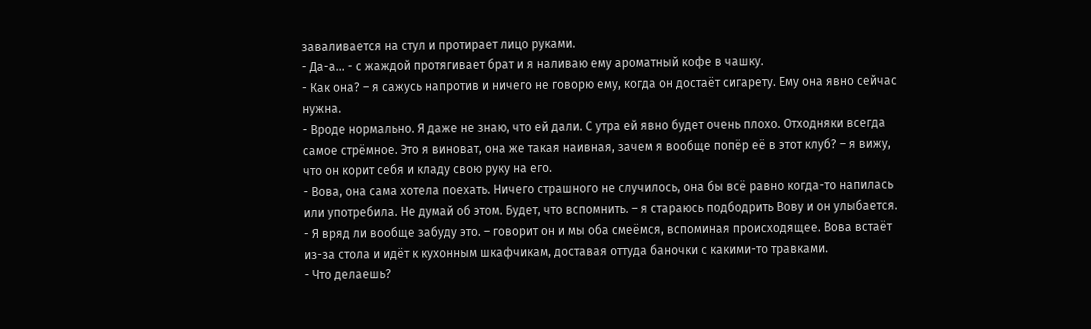заваливается на стул и протирает лицо руками.
- Да-а... - с жаждой протягивает брат и я наливаю ему ароматный кофе в чашку.
- Как она? – я сажусь напротив и ничего не говорю ему, когда он достаёт сигарету. Ему она явно сейчас нужна.
- Вроде нормально. Я даже не знаю, что ей дали. С утра ей явно будет очень плохо. Отходняки всегда самое стрёмное. Это я виноват, она же такая наивная, зачем я вообще попёр её в этот клуб? – я вижу, что он корит себя и кладу свою руку на его.
- Вова, она сама хотела поехать. Ничего страшного не случилось, она бы всё равно когда-то напилась или употребила. Не думай об этом. Будет, что вспомнить. – я стараюсь подбодрить Вову и он улыбается.
- Я вряд ли вообще забуду это. – говорит он и мы оба смеёмся, вспоминая происходящее. Вова встаёт из-за стола и идёт к кухонным шкафчикам, доставая оттуда баночки с какими-то травками.
- Что делаешь?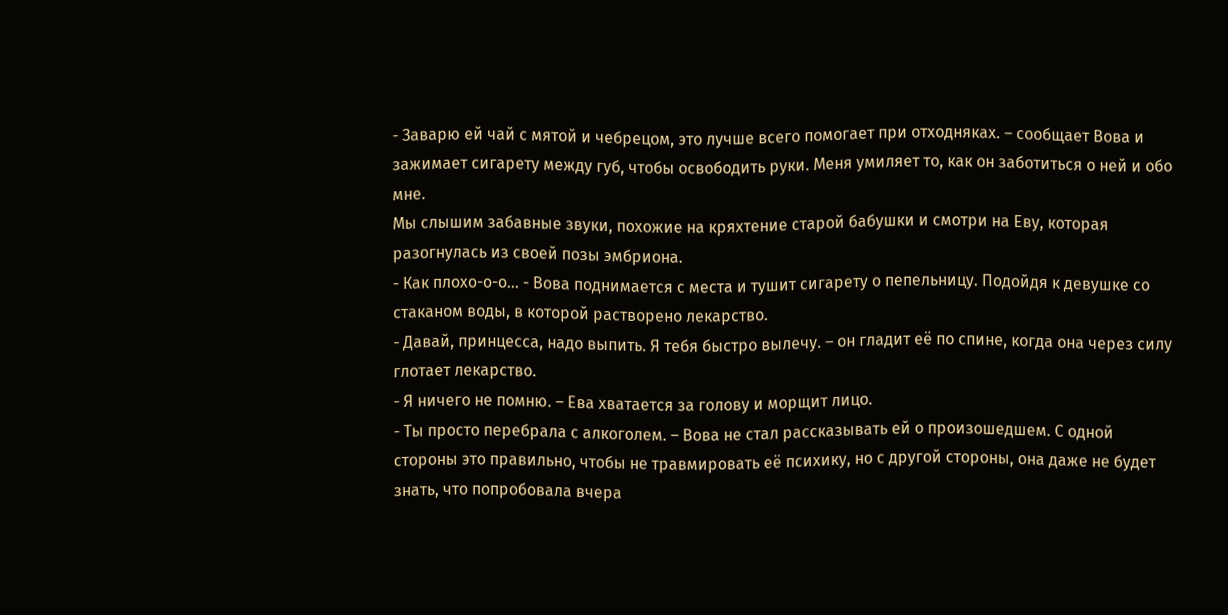- Заварю ей чай с мятой и чебрецом, это лучше всего помогает при отходняках. – сообщает Вова и зажимает сигарету между губ, чтобы освободить руки. Меня умиляет то, как он заботиться о ней и обо мне.
Мы слышим забавные звуки, похожие на кряхтение старой бабушки и смотри на Еву, которая разогнулась из своей позы эмбриона.
- Как плохо-о-о... - Вова поднимается с места и тушит сигарету о пепельницу. Подойдя к девушке со стаканом воды, в которой растворено лекарство.
- Давай, принцесса, надо выпить. Я тебя быстро вылечу. – он гладит её по спине, когда она через силу глотает лекарство.
- Я ничего не помню. – Ева хватается за голову и морщит лицо.
- Ты просто перебрала с алкоголем. – Вова не стал рассказывать ей о произошедшем. С одной стороны это правильно, чтобы не травмировать её психику, но с другой стороны, она даже не будет знать, что попробовала вчера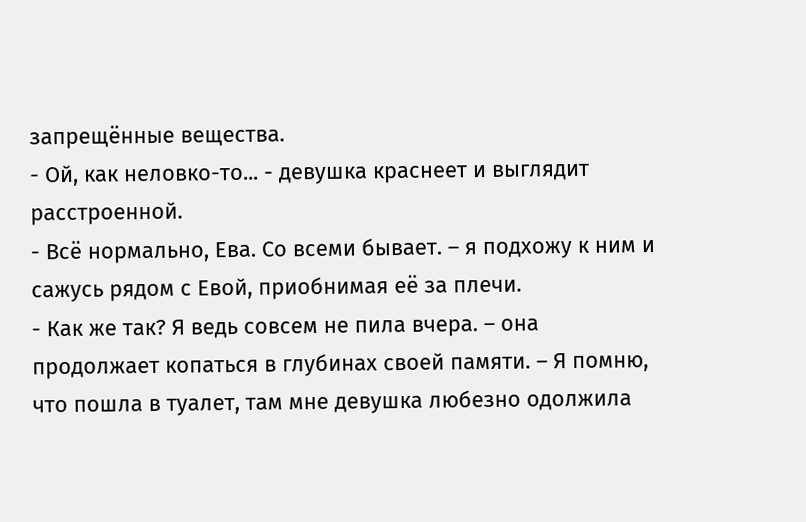запрещённые вещества.
- Ой, как неловко-то... - девушка краснеет и выглядит расстроенной.
- Всё нормально, Ева. Со всеми бывает. – я подхожу к ним и сажусь рядом с Евой, приобнимая её за плечи.
- Как же так? Я ведь совсем не пила вчера. – она продолжает копаться в глубинах своей памяти. – Я помню, что пошла в туалет, там мне девушка любезно одолжила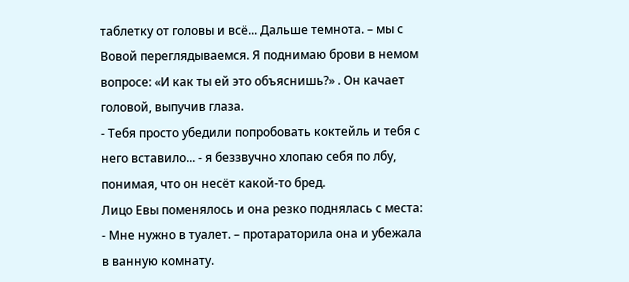таблетку от головы и всё... Дальше темнота. – мы с Вовой переглядываемся. Я поднимаю брови в немом вопросе: «И как ты ей это объяснишь?» . Он качает головой, выпучив глаза.
- Тебя просто убедили попробовать коктейль и тебя с него вставило... - я беззвучно хлопаю себя по лбу, понимая, что он несёт какой-то бред.
Лицо Евы поменялось и она резко поднялась с места:
- Мне нужно в туалет. – протараторила она и убежала в ванную комнату.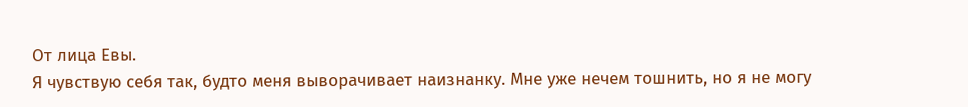От лица Евы.
Я чувствую себя так, будто меня выворачивает наизнанку. Мне уже нечем тошнить, но я не могу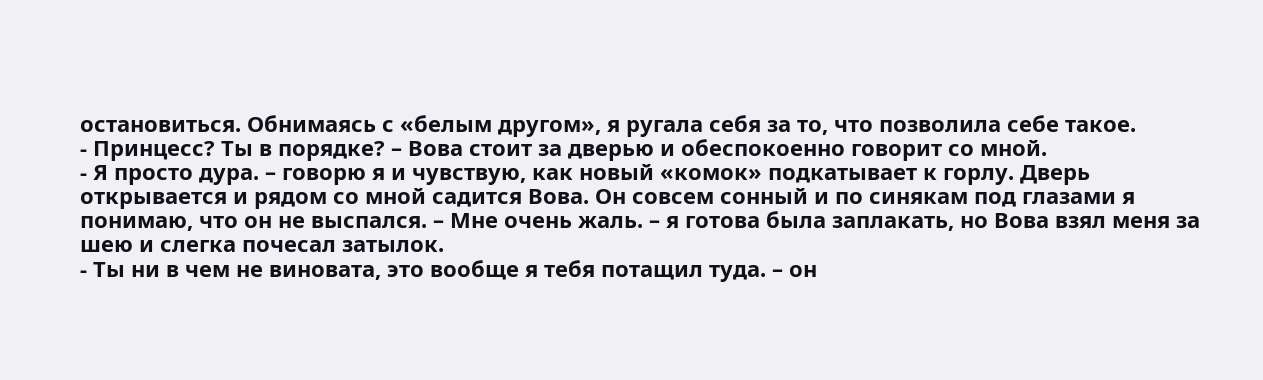остановиться. Обнимаясь с «белым другом», я ругала себя за то, что позволила себе такое.
- Принцесс? Ты в порядке? – Вова стоит за дверью и обеспокоенно говорит со мной.
- Я просто дура. – говорю я и чувствую, как новый «комок» подкатывает к горлу. Дверь открывается и рядом со мной садится Вова. Он совсем сонный и по синякам под глазами я понимаю, что он не выспался. – Мне очень жаль. – я готова была заплакать, но Вова взял меня за шею и слегка почесал затылок.
- Ты ни в чем не виновата, это вообще я тебя потащил туда. – он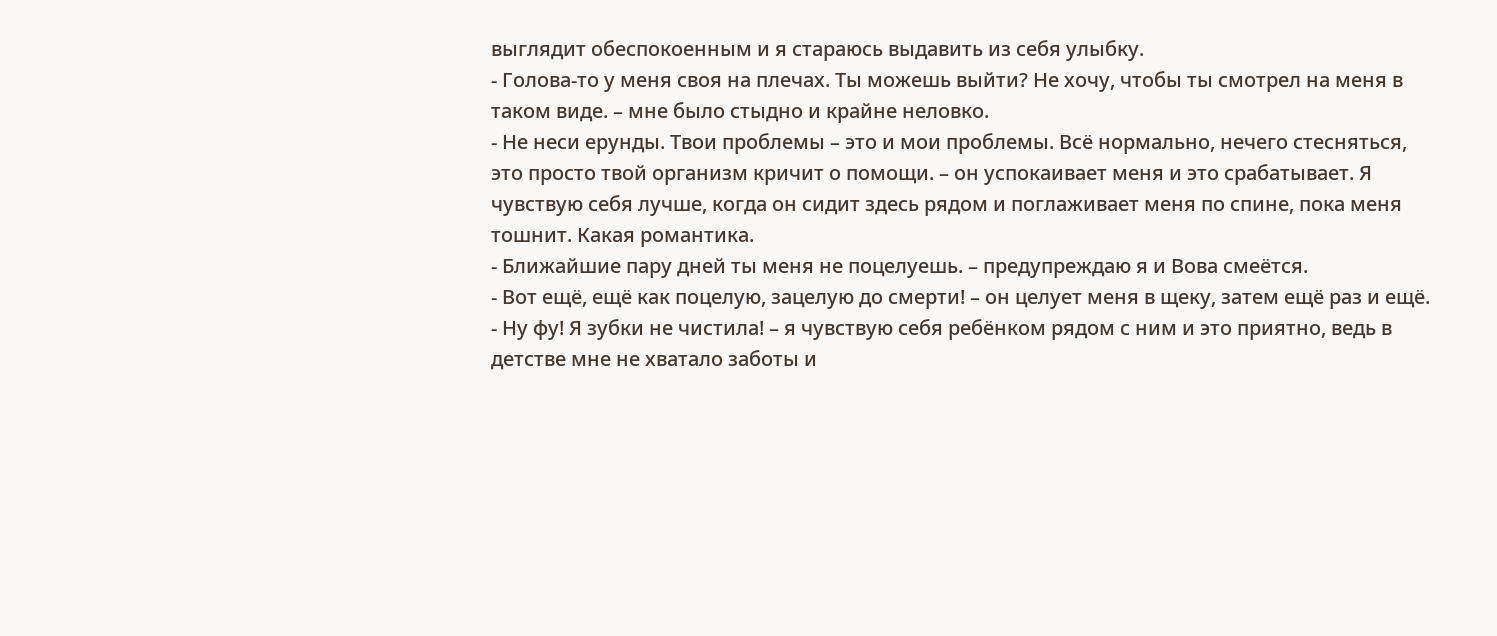выглядит обеспокоенным и я стараюсь выдавить из себя улыбку.
- Голова-то у меня своя на плечах. Ты можешь выйти? Не хочу, чтобы ты смотрел на меня в таком виде. – мне было стыдно и крайне неловко.
- Не неси ерунды. Твои проблемы – это и мои проблемы. Всё нормально, нечего стесняться, это просто твой организм кричит о помощи. – он успокаивает меня и это срабатывает. Я чувствую себя лучше, когда он сидит здесь рядом и поглаживает меня по спине, пока меня тошнит. Какая романтика.
- Ближайшие пару дней ты меня не поцелуешь. – предупреждаю я и Вова смеётся.
- Вот ещё, ещё как поцелую, зацелую до смерти! – он целует меня в щеку, затем ещё раз и ещё.
- Ну фу! Я зубки не чистила! – я чувствую себя ребёнком рядом с ним и это приятно, ведь в детстве мне не хватало заботы и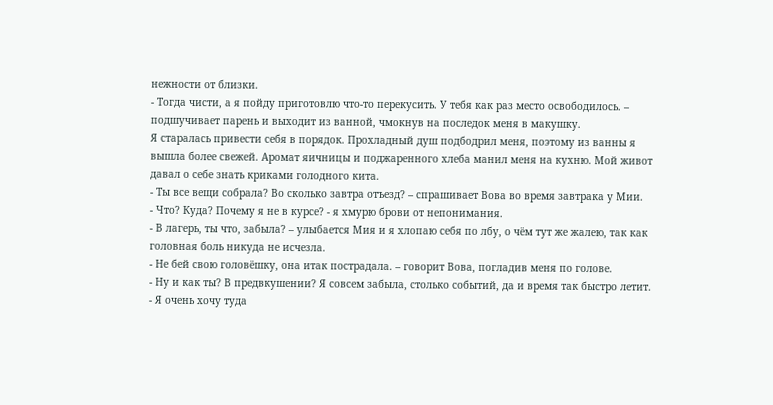нежности от близки.
- Тогда чисти, а я пойду приготовлю что-то перекусить. У тебя как раз место освободилось. – подшучивает парень и выходит из ванной, чмокнув на последок меня в макушку.
Я старалась привести себя в порядок. Прохладный душ подбодрил меня, поэтому из ванны я вышла более свежей. Аромат яичницы и поджаренного хлеба манил меня на кухню. Мой живот давал о себе знать криками голодного кита.
- Ты все вещи собрала? Во сколько завтра отъезд? – спрашивает Вова во время завтрака у Мии.
- Что? Куда? Почему я не в курсе? - я хмурю брови от непонимания.
- В лагерь, ты что, забыла? – улыбается Мия и я хлопаю себя по лбу, о чём тут же жалею, так как головная боль никуда не исчезла.
- Не бей свою головёшку, она итак пострадала. – говорит Вова, погладив меня по голове.
- Ну и как ты? В предвкушении? Я совсем забыла, столько событий, да и время так быстро летит.
- Я очень хочу туда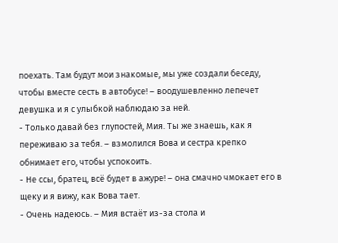поехать. Там будут мои знакомые, мы уже создали беседу, чтобы вместе сесть в автобусе! – воодушевленно лепечет девушка и я с улыбкой наблюдаю за ней.
- Только давай без глупостей, Мия. Ты же знаешь, как я переживаю за тебя. – взмолился Вова и сестра крепко обнимает его, чтобы успокоить.
- Не ссы, братец, всё будет в ажуре! – она смачно чмокает его в щеку и я вижу, как Вова тает.
- Очень надеюсь. – Мия встаёт из-за стола и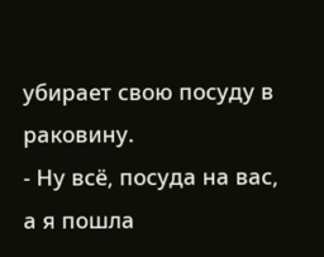убирает свою посуду в раковину.
- Ну всё, посуда на вас, а я пошла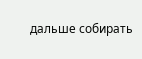дальше собирать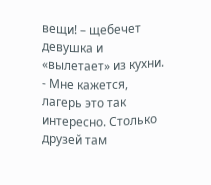вещи! – щебечет девушка и «вылетает» из кухни.
- Мне кажется, лагерь это так интересно. Столько друзей там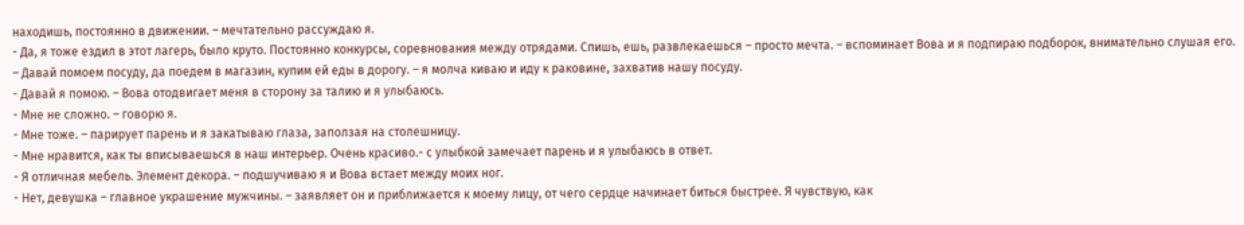находишь, постоянно в движении. – мечтательно рассуждаю я.
- Да, я тоже ездил в этот лагерь, было круто. Постоянно конкурсы, соревнования между отрядами. Спишь, ешь, развлекаешься – просто мечта. – вспоминает Вова и я подпираю подборок, внимательно слушая его. – Давай помоем посуду, да поедем в магазин, купим ей еды в дорогу. – я молча киваю и иду к раковине, захватив нашу посуду.
- Давай я помою. – Вова отодвигает меня в сторону за талию и я улыбаюсь.
- Мне не сложно. – говорю я.
- Мне тоже. – парирует парень и я закатываю глаза, заползая на столешницу.
- Мне нравится, как ты вписываешься в наш интерьер. Очень красиво.- с улыбкой замечает парень и я улыбаюсь в ответ.
- Я отличная мебель. Элемент декора. – подшучиваю я и Вова встает между моих ног.
- Нет, девушка – главное украшение мужчины. – заявляет он и приближается к моему лицу, от чего сердце начинает биться быстрее. Я чувствую, как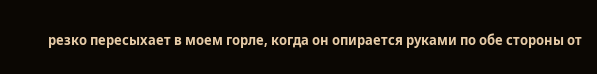резко пересыхает в моем горле, когда он опирается руками по обе стороны от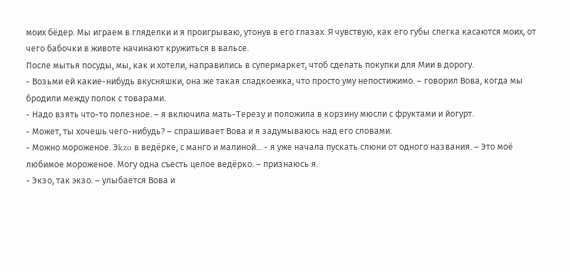моих бёдер. Мы играем в гляделки и я проигрываю, утонув в его глазах. Я чувствую, как его губы слегка касаются моих, от чего бабочки в животе начинают кружиться в вальсе.
После мытья посуды, мы, как и хотели, направились в супермаркет, чтоб сделать покупки для Мии в дорогу.
- Возьми ей какие-нибудь вкусняшки, она же такая сладкоежка, что просто уму непостижимо. – говорил Вова, когда мы бродили между полок с товарами.
- Надо взять что-то полезное. – я включила мать-Терезу и положила в корзину мюсли с фруктами и йогурт.
- Может, ты хочешь чего-нибудь? – спрашивает Вова и я задумываюсь над его словами.
- Можно мороженое. Эkzo в ведёрке, с манго и малиной... - я уже начала пускать слюни от одного названия. – Это моё любимое мороженое. Могу одна съесть целое ведёрко. – признаюсь я.
- Экзо, так экзо. – улыбается Вова и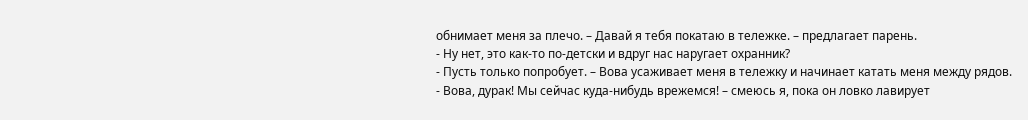обнимает меня за плечо. – Давай я тебя покатаю в тележке. – предлагает парень.
- Ну нет, это как-то по-детски и вдруг нас наругает охранник?
- Пусть только попробует. – Вова усаживает меня в тележку и начинает катать меня между рядов.
- Вова, дурак! Мы сейчас куда-нибудь врежемся! – смеюсь я, пока он ловко лавирует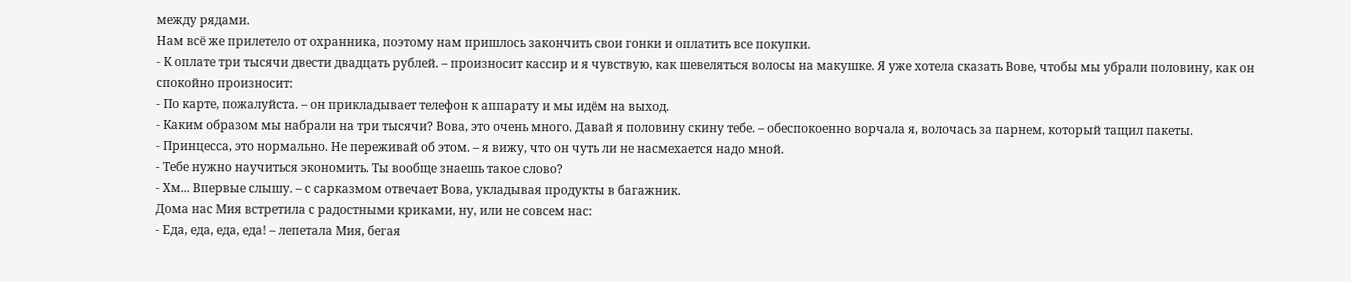между рядами.
Нам всё же прилетело от охранника, поэтому нам пришлось закончить свои гонки и оплатить все покупки.
- К оплате три тысячи двести двадцать рублей. – произносит кассир и я чувствую, как шевеляться волосы на макушке. Я уже хотела сказать Вове, чтобы мы убрали половину, как он спокойно произносит:
- По карте, пожалуйста. – он прикладывает телефон к аппарату и мы идём на выход.
- Каким образом мы набрали на три тысячи? Вова, это очень много. Давай я половину скину тебе. – обеспокоенно ворчала я, волочась за парнем, который тащил пакеты.
- Принцесса, это нормально. Не переживай об этом. – я вижу, что он чуть ли не насмехается надо мной.
- Тебе нужно научиться экономить. Ты вообще знаешь такое слово?
- Хм... Впервые слышу. – с сарказмом отвечает Вова, укладывая продукты в багажник.
Дома нас Мия встретила с радостными криками, ну, или не совсем нас:
- Еда, еда, еда, еда! – лепетала Мия, бегая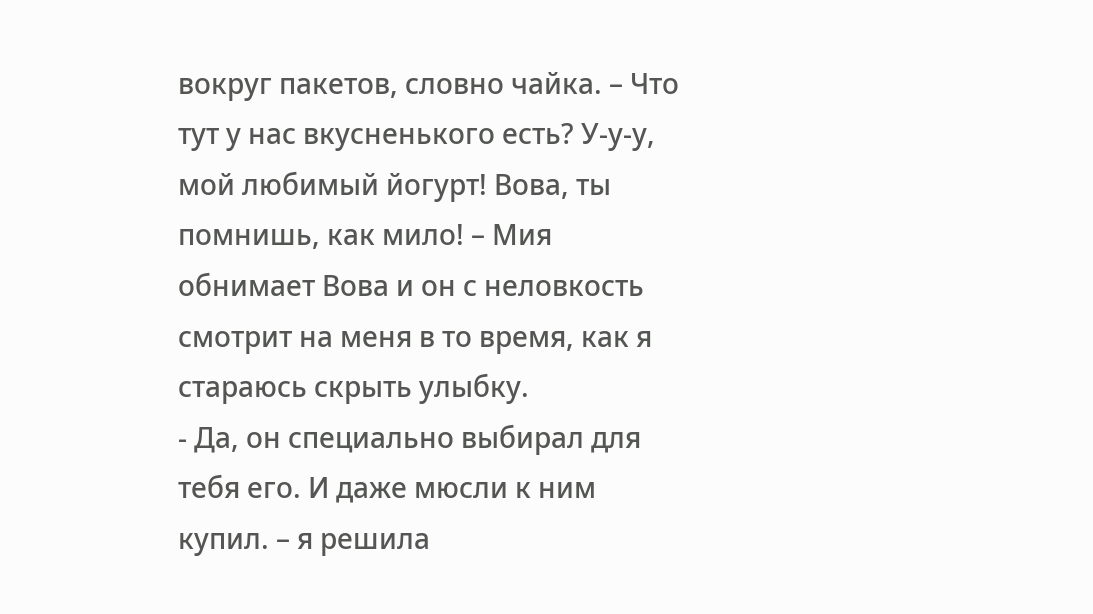вокруг пакетов, словно чайка. – Что тут у нас вкусненького есть? У-у-у, мой любимый йогурт! Вова, ты помнишь, как мило! – Мия обнимает Вова и он с неловкость смотрит на меня в то время, как я стараюсь скрыть улыбку.
- Да, он специально выбирал для тебя его. И даже мюсли к ним купил. – я решила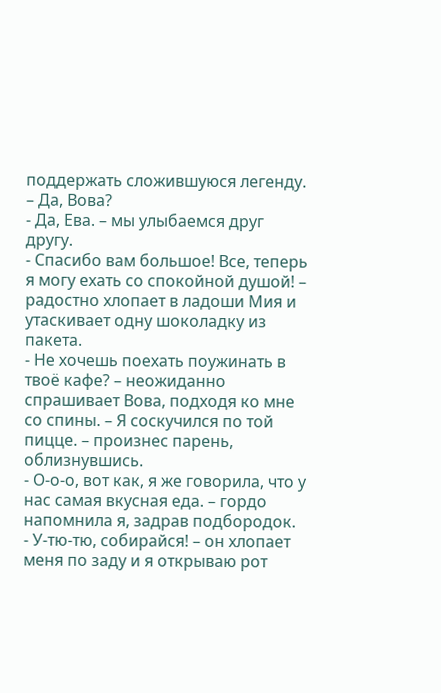поддержать сложившуюся легенду. – Да, Вова?
- Да, Ева. – мы улыбаемся друг другу.
- Спасибо вам большое! Все, теперь я могу ехать со спокойной душой! – радостно хлопает в ладоши Мия и утаскивает одну шоколадку из пакета.
- Не хочешь поехать поужинать в твоё кафе? – неожиданно спрашивает Вова, подходя ко мне со спины. – Я соскучился по той пицце. – произнес парень, облизнувшись.
- О-о-о, вот как, я же говорила, что у нас самая вкусная еда. – гордо напомнила я, задрав подбородок.
- У-тю-тю, собирайся! – он хлопает меня по заду и я открываю рот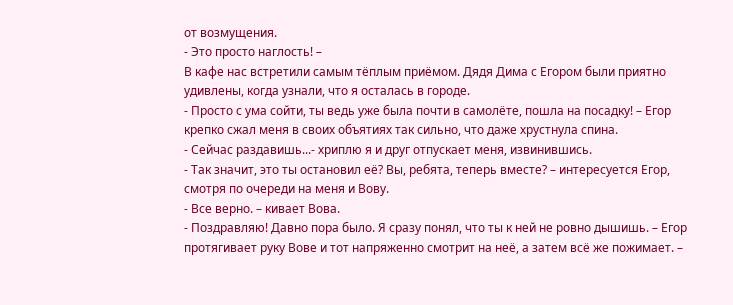от возмущения.
- Это просто наглость! –
В кафе нас встретили самым тёплым приёмом. Дядя Дима с Егором были приятно удивлены, когда узнали, что я осталась в городе.
- Просто с ума сойти, ты ведь уже была почти в самолёте, пошла на посадку! – Егор крепко сжал меня в своих объятиях так сильно, что даже хрустнула спина.
- Сейчас раздавишь...- хриплю я и друг отпускает меня, извинившись.
- Так значит, это ты остановил её? Вы, ребята, теперь вместе? – интересуется Егор, смотря по очереди на меня и Вову.
- Все верно. – кивает Вова.
- Поздравляю! Давно пора было. Я сразу понял, что ты к ней не ровно дышишь. – Егор протягивает руку Вове и тот напряженно смотрит на неё, а затем всё же пожимает. –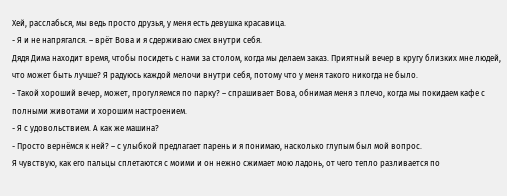Хей, расслабься, мы ведь просто друзья, у меня есть девушка красавица.
- Я и не напрягался. – врёт Вова и я сдерживаю смех внутри себя.
Дядя Дима находит время, чтобы посидеть с нами за столом, когда мы делаем заказ. Приятный вечер в кругу близких мне людей, что может быть лучше? Я радуюсь каждой мелочи внутри себя, потому что у меня такого никогда не было.
- Такой хороший вечер, может, прогуляемся по парку? – спрашивает Вова, обнимая меня з плечо, когда мы покидаем кафе с полными животами и хорошим настроением.
- Я с удовольствием. А как же машина?
- Просто вернёмся к ней? – с улыбкой предлагает парень и я понимаю, насколько глупым был мой вопрос.
Я чувствую, как его пальцы сплетаются с моими и он нежно сжимает мою ладонь, от чего тепло разливается по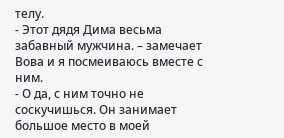телу.
- Этот дядя Дима весьма забавный мужчина. – замечает Вова и я посмеиваюсь вместе с ним.
- О да, с ним точно не соскучишься. Он занимает большое место в моей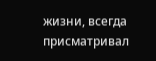жизни, всегда присматривал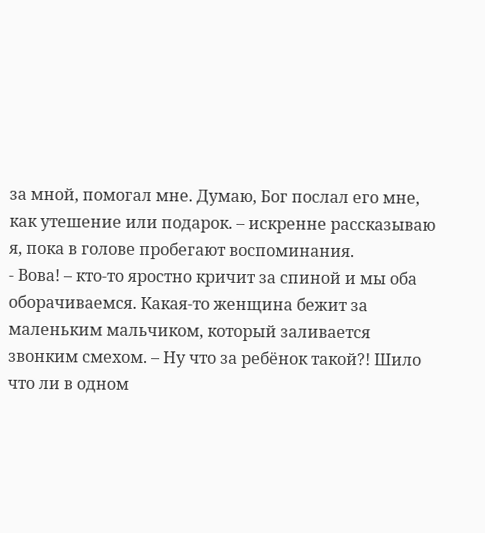за мной, помогал мне. Думаю, Бог послал его мне, как утешение или подарок. – искренне рассказываю я, пока в голове пробегают воспоминания.
- Вова! – кто-то яростно кричит за спиной и мы оба оборачиваемся. Какая-то женщина бежит за маленьким мальчиком, который заливается звонким смехом. – Ну что за ребёнок такой?! Шило что ли в одном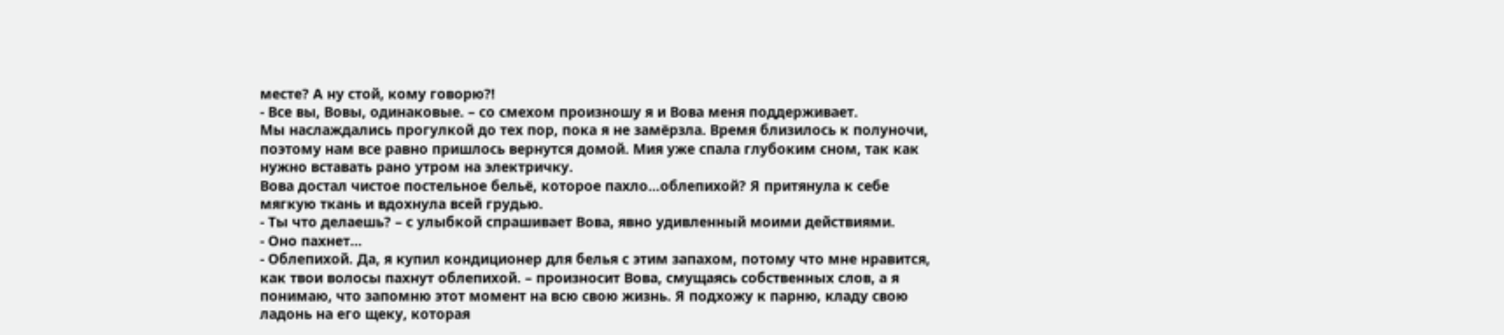месте? А ну стой, кому говорю?!
- Все вы, Вовы, одинаковые. – со смехом произношу я и Вова меня поддерживает.
Мы наслаждались прогулкой до тех пор, пока я не замёрзла. Время близилось к полуночи, поэтому нам все равно пришлось вернутся домой. Мия уже спала глубоким сном, так как нужно вставать рано утром на электричку.
Вова достал чистое постельное бельё, которое пахло...облепихой? Я притянула к себе мягкую ткань и вдохнула всей грудью.
- Ты что делаешь? – с улыбкой спрашивает Вова, явно удивленный моими действиями.
- Оно пахнет...
- Облепихой. Да, я купил кондиционер для белья с этим запахом, потому что мне нравится, как твои волосы пахнут облепихой. – произносит Вова, смущаясь собственных слов, а я понимаю, что запомню этот момент на всю свою жизнь. Я подхожу к парню, кладу свою ладонь на его щеку, которая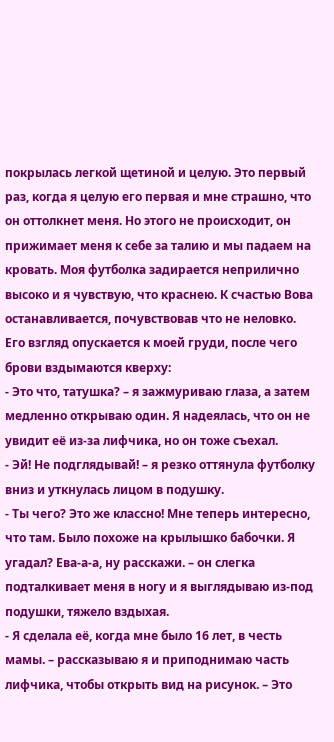покрылась легкой щетиной и целую. Это первый раз, когда я целую его первая и мне страшно, что он оттолкнет меня. Но этого не происходит, он прижимает меня к себе за талию и мы падаем на кровать. Моя футболка задирается неприлично высоко и я чувствую, что краснею. К счастью Вова останавливается, почувствовав что не неловко. Его взгляд опускается к моей груди, после чего брови вздымаются кверху:
- Это что, татушка? – я зажмуриваю глаза, а затем медленно открываю один. Я надеялась, что он не увидит её из-за лифчика, но он тоже съехал.
- Эй! Не подглядывай! – я резко оттянула футболку вниз и уткнулась лицом в подушку.
- Ты чего? Это же классно! Мне теперь интересно, что там. Было похоже на крылышко бабочки. Я угадал? Ева-а-а, ну расскажи. – он слегка подталкивает меня в ногу и я выглядываю из-под подушки, тяжело вздыхая.
- Я сделала её, когда мне было 16 лет, в честь мамы. – рассказываю я и приподнимаю часть лифчика, чтобы открыть вид на рисунок. – Это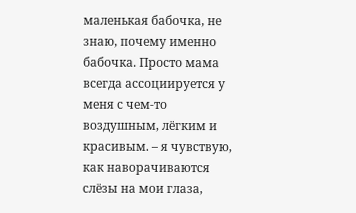маленькая бабочка, не знаю, почему именно бабочка. Просто мама всегда ассоциируется у меня с чем-то воздушным, лёгким и красивым. – я чувствую, как наворачиваются слёзы на мои глаза,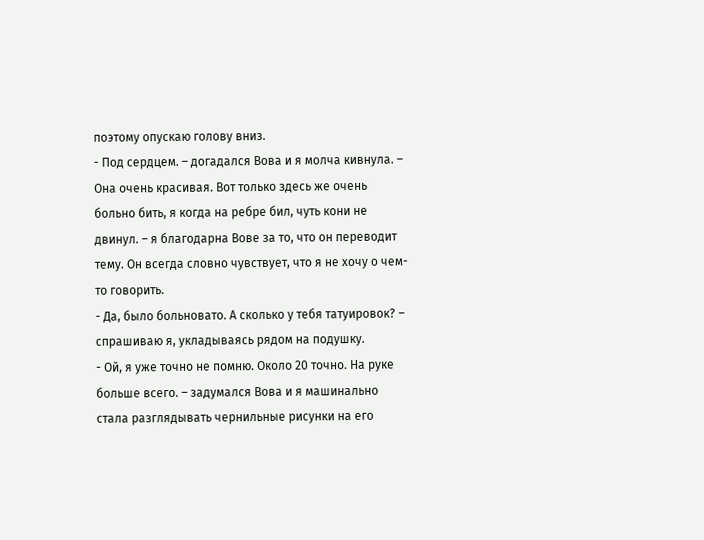поэтому опускаю голову вниз.
- Под сердцем. – догадался Вова и я молча кивнула. – Она очень красивая. Вот только здесь же очень больно бить, я когда на ребре бил, чуть кони не двинул. – я благодарна Вове за то, что он переводит тему. Он всегда словно чувствует, что я не хочу о чем-то говорить.
- Да, было больновато. А сколько у тебя татуировок? – спрашиваю я, укладываясь рядом на подушку.
- Ой, я уже точно не помню. Около 20 точно. На руке больше всего. – задумался Вова и я машинально стала разглядывать чернильные рисунки на его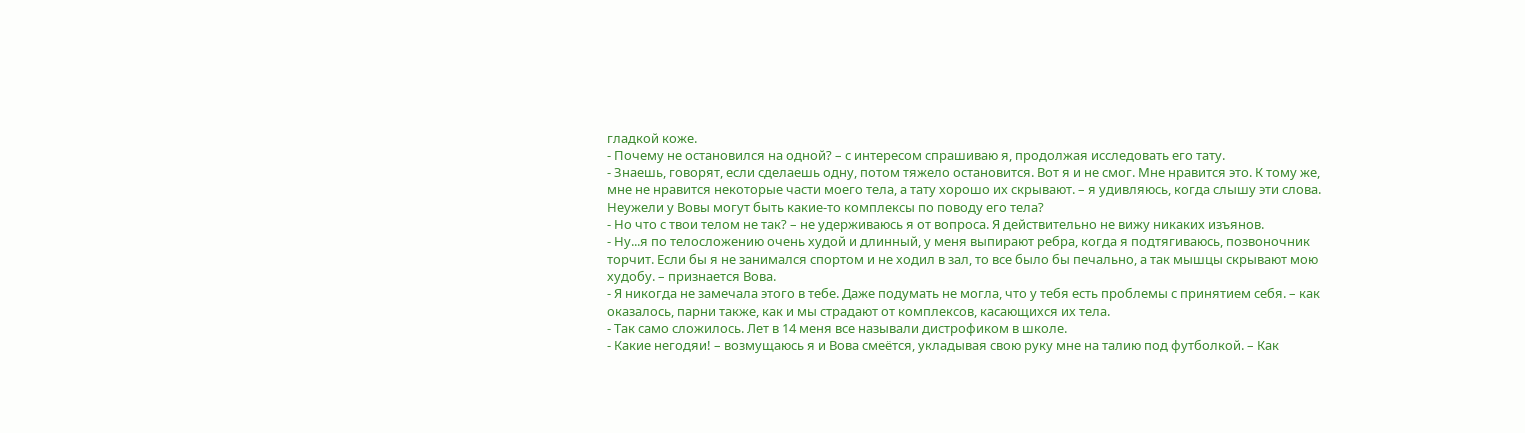гладкой коже.
- Почему не остановился на одной? – с интересом спрашиваю я, продолжая исследовать его тату.
- Знаешь, говорят, если сделаешь одну, потом тяжело остановится. Вот я и не смог. Мне нравится это. К тому же, мне не нравится некоторые части моего тела, а тату хорошо их скрывают. – я удивляюсь, когда слышу эти слова. Неужели у Вовы могут быть какие-то комплексы по поводу его тела?
- Но что с твои телом не так? – не удерживаюсь я от вопроса. Я действительно не вижу никаких изъянов.
- Ну...я по телосложению очень худой и длинный, у меня выпирают ребра, когда я подтягиваюсь, позвоночник торчит. Если бы я не занимался спортом и не ходил в зал, то все было бы печально, а так мышцы скрывают мою худобу. – признается Вова.
- Я никогда не замечала этого в тебе. Даже подумать не могла, что у тебя есть проблемы с принятием себя. – как оказалось, парни также, как и мы страдают от комплексов, касающихся их тела.
- Так само сложилось. Лет в 14 меня все называли дистрофиком в школе.
- Какие негодяи! – возмущаюсь я и Вова смеётся, укладывая свою руку мне на талию под футболкой. – Как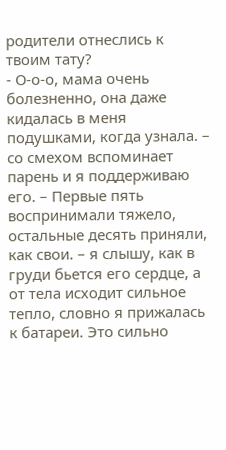родители отнеслись к твоим тату?
- О-о-о, мама очень болезненно, она даже кидалась в меня подушками, когда узнала. – со смехом вспоминает парень и я поддерживаю его. – Первые пять воспринимали тяжело, остальные десять приняли, как свои. – я слышу, как в груди бьется его сердце, а от тела исходит сильное тепло, словно я прижалась к батареи. Это сильно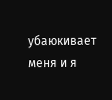убаюкивает меня и я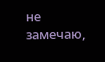не замечаю,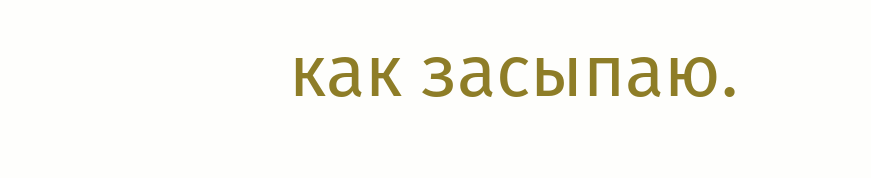как засыпаю.